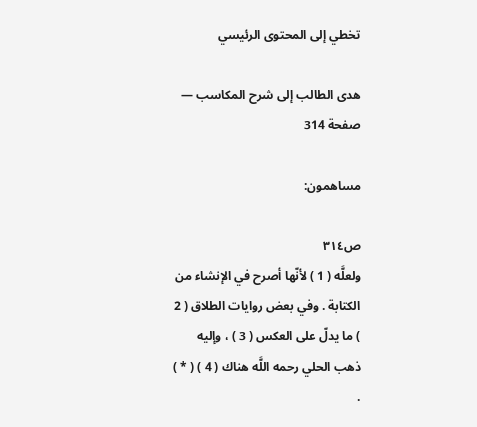تخطي إلى المحتوى الرئيسي

هدى الطالب إلى شرح المكاسب — صفحة 314

مساهمون:

ص٣١٤
ولعلَّه ( 1 ) لأنّها أصرح في الإنشاء من الكتابة . وفي بعض روايات الطلاق ( 2 ) ما يدلّ على العكس ( 3 ) ، وإليه ذهب الحلي رحمه اللَّه هناك ( 4 ) ( * ) .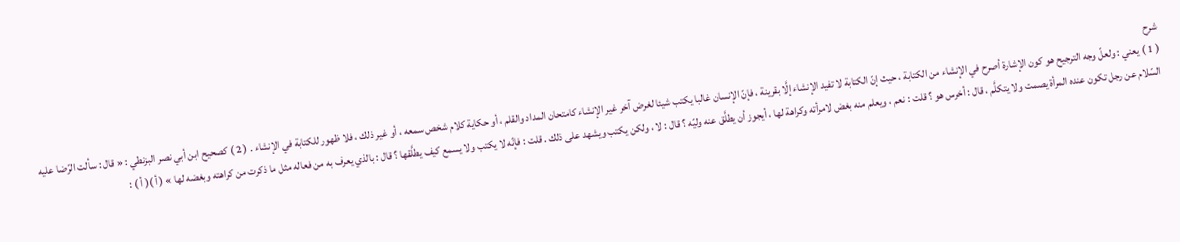شرح
( 1 ) يعني : ولعلّ وجه الترجيح هو كون الإشارة أصرح في الإنشاء من الكتابة ، حيث إنّ الكتابة لا تفيد الإنشاء إلَّا بقرينة ، فإنّ الإنسان غالبا يكتب شيئا لغرض آخر غير الإنشاء كامتحان المداد والقلم ، أو حكاية كلام شخص سمعه ، أو غير ذلك ، فلا ظهور للكتابة في الإنشاء . ( 2 ) كصحيح ابن أبي نصر البزنطي : « قال : سألت الرّضا عليه السّلام عن رجل تكون عنده المرأة يصمت ولا يتكلَّم ، قال : أخرس هو ؟ قلت : نعم ، ويعلم منه بغض لامرأته وكراهة لها ، أيجوز أن يطلَّق عنه وليّه ؟ قال : لا ، ولكن يكتب ويشهد على ذلك . قلت : فإنّه لا يكتب ولا يسمع كيف يطلَّقها ؟ قال : بالذي يعرف به من فعاله مثل ما ذكرت من كراهته وبغضه لها » ( أ )( أ ) :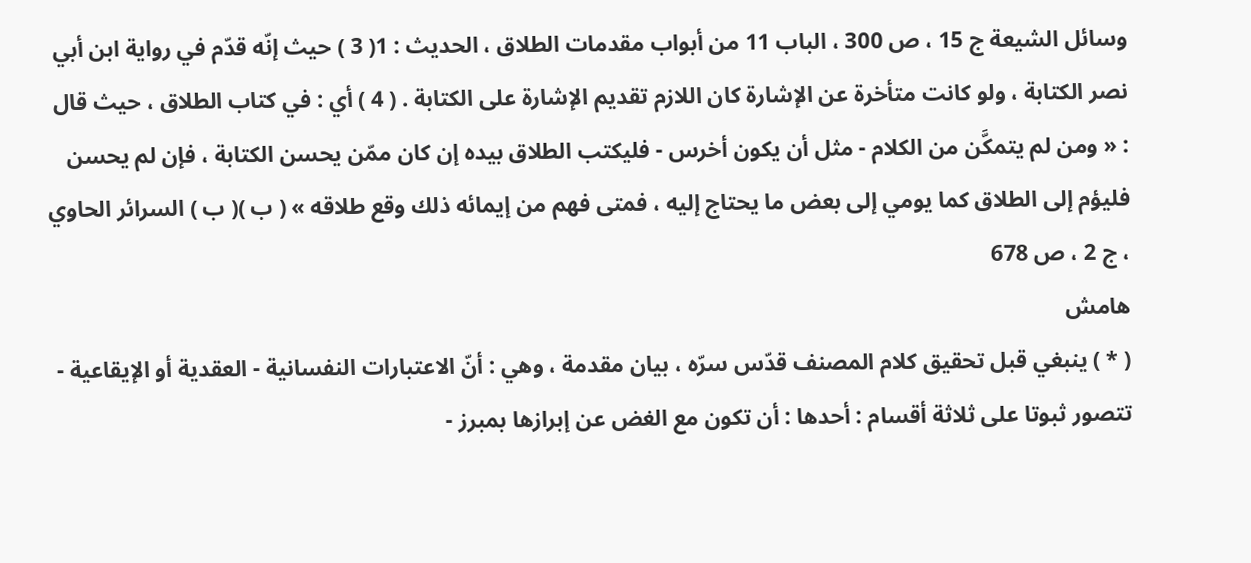وسائل الشيعة ج 15 ، ص 300 ، الباب 11 من أبواب مقدمات الطلاق ، الحديث : 1( 3 ) حيث إنّه قدّم في رواية ابن أبي نصر الكتابة ، ولو كانت متأخرة عن الإشارة كان اللازم تقديم الإشارة على الكتابة . ( 4 ) أي : في كتاب الطلاق ، حيث قال : « ومن لم يتمكَّن من الكلام - مثل أن يكون أخرس - فليكتب الطلاق بيده إن كان ممّن يحسن الكتابة ، فإن لم يحسن فليؤم إلى الطلاق كما يومي إلى بعض ما يحتاج إليه ، فمتى فهم من إيمائه ذلك وقع طلاقه » ( ب )( ب ) السرائر الحاوي ، ج 2 ، ص 678
هامش
( * ) ينبغي قبل تحقيق كلام المصنف قدّس سرّه ، بيان مقدمة ، وهي : أنّ الاعتبارات النفسانية - العقدية أو الإيقاعية - تتصور ثبوتا على ثلاثة أقسام : أحدها : أن تكون مع الغض عن إبرازها بمبرز -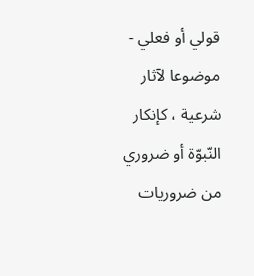قولي أو فعلي - موضوعا لآثار شرعية ، كإنكار النّبوّة أو ضروري من ضروريات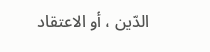الدّين ، أو الاعتقاد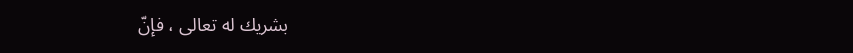بشريك له تعالى ، فإنّ